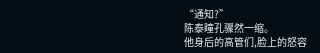“通知?”
陈泰瞳孔骤然一缩。
他身后的高管们,脸上的怒容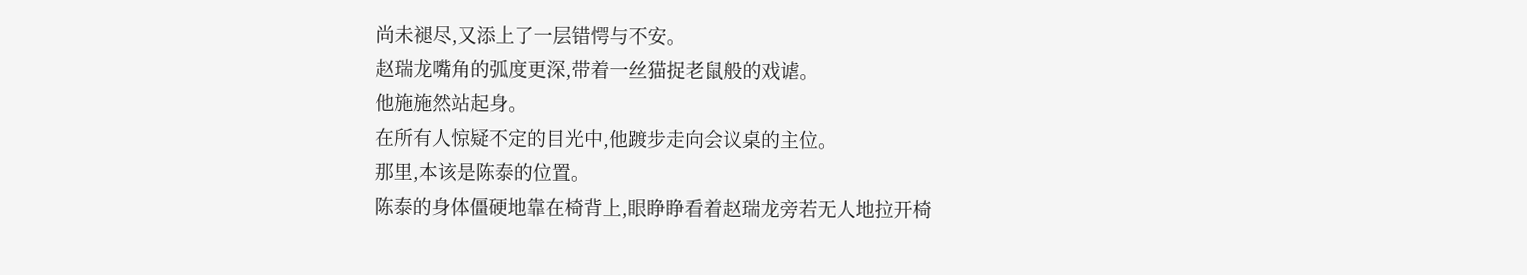尚未褪尽,又添上了一层错愕与不安。
赵瑞龙嘴角的弧度更深,带着一丝猫捉老鼠般的戏谑。
他施施然站起身。
在所有人惊疑不定的目光中,他踱步走向会议桌的主位。
那里,本该是陈泰的位置。
陈泰的身体僵硬地靠在椅背上,眼睁睁看着赵瑞龙旁若无人地拉开椅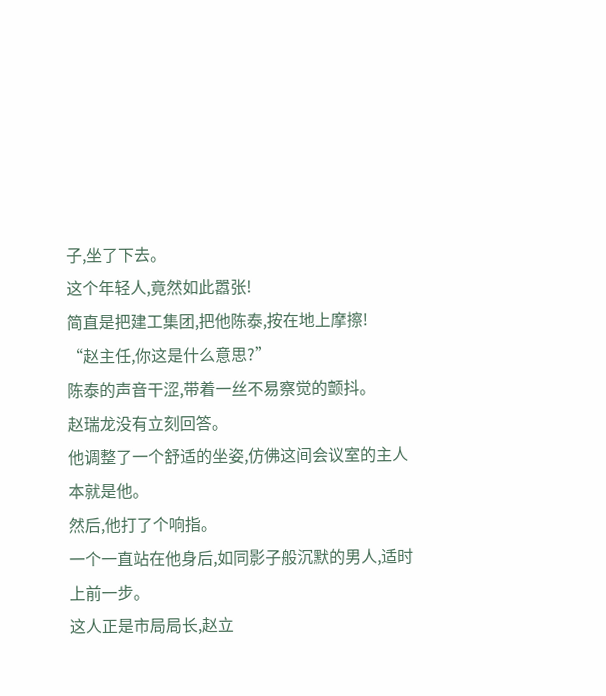子,坐了下去。
这个年轻人,竟然如此嚣张!
简直是把建工集团,把他陈泰,按在地上摩擦!
“赵主任,你这是什么意思?”
陈泰的声音干涩,带着一丝不易察觉的颤抖。
赵瑞龙没有立刻回答。
他调整了一个舒适的坐姿,仿佛这间会议室的主人本就是他。
然后,他打了个响指。
一个一直站在他身后,如同影子般沉默的男人,适时上前一步。
这人正是市局局长,赵立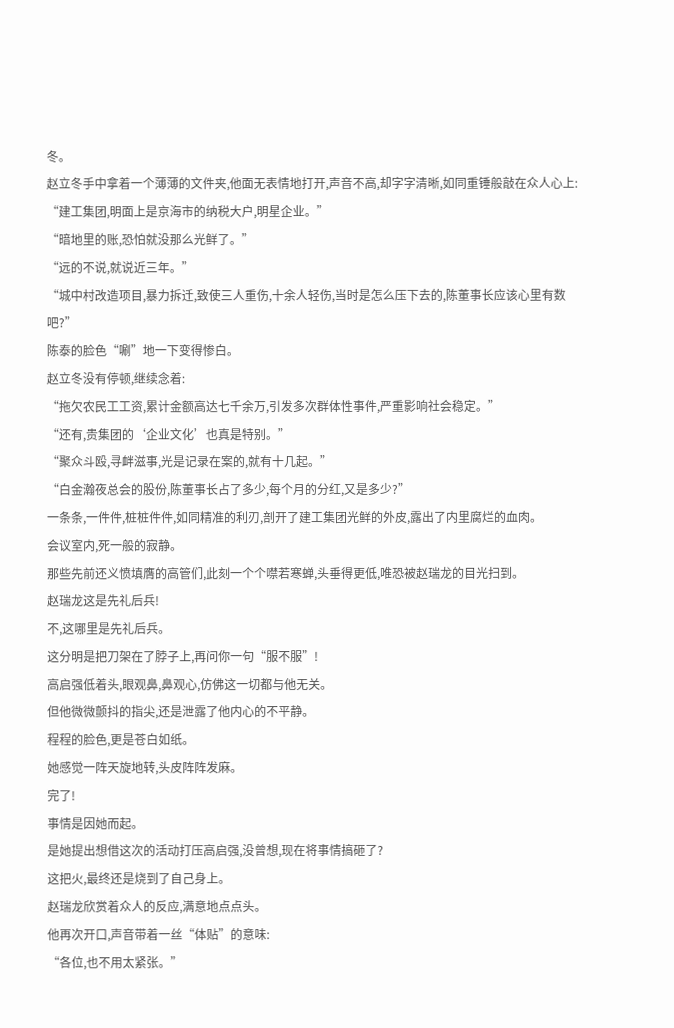冬。
赵立冬手中拿着一个薄薄的文件夹,他面无表情地打开,声音不高,却字字清晰,如同重锤般敲在众人心上:
“建工集团,明面上是京海市的纳税大户,明星企业。”
“暗地里的账,恐怕就没那么光鲜了。”
“远的不说,就说近三年。”
“城中村改造项目,暴力拆迁,致使三人重伤,十余人轻伤,当时是怎么压下去的,陈董事长应该心里有数吧?”
陈泰的脸色“唰”地一下变得惨白。
赵立冬没有停顿,继续念着:
“拖欠农民工工资,累计金额高达七千余万,引发多次群体性事件,严重影响社会稳定。”
“还有,贵集团的‘企业文化’也真是特别。”
“聚众斗殴,寻衅滋事,光是记录在案的,就有十几起。”
“白金瀚夜总会的股份,陈董事长占了多少,每个月的分红,又是多少?”
一条条,一件件,桩桩件件,如同精准的利刃,剖开了建工集团光鲜的外皮,露出了内里腐烂的血肉。
会议室内,死一般的寂静。
那些先前还义愤填膺的高管们,此刻一个个噤若寒蝉,头垂得更低,唯恐被赵瑞龙的目光扫到。
赵瑞龙这是先礼后兵!
不,这哪里是先礼后兵。
这分明是把刀架在了脖子上,再问你一句“服不服”!
高启强低着头,眼观鼻,鼻观心,仿佛这一切都与他无关。
但他微微颤抖的指尖,还是泄露了他内心的不平静。
程程的脸色,更是苍白如纸。
她感觉一阵天旋地转,头皮阵阵发麻。
完了!
事情是因她而起。
是她提出想借这次的活动打压高启强,没曾想,现在将事情搞砸了?
这把火,最终还是烧到了自己身上。
赵瑞龙欣赏着众人的反应,满意地点点头。
他再次开口,声音带着一丝“体贴”的意味:
“各位,也不用太紧张。”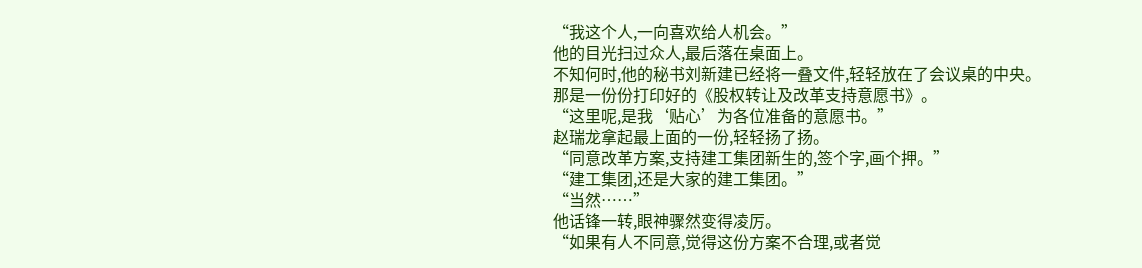“我这个人,一向喜欢给人机会。”
他的目光扫过众人,最后落在桌面上。
不知何时,他的秘书刘新建已经将一叠文件,轻轻放在了会议桌的中央。
那是一份份打印好的《股权转让及改革支持意愿书》。
“这里呢,是我‘贴心’为各位准备的意愿书。”
赵瑞龙拿起最上面的一份,轻轻扬了扬。
“同意改革方案,支持建工集团新生的,签个字,画个押。”
“建工集团,还是大家的建工集团。”
“当然……”
他话锋一转,眼神骤然变得凌厉。
“如果有人不同意,觉得这份方案不合理,或者觉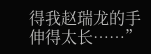得我赵瑞龙的手伸得太长……”